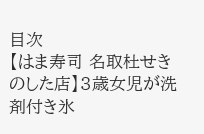目次
【はま寿司 名取杜せきのした店】3歳女児が洗剤付き氷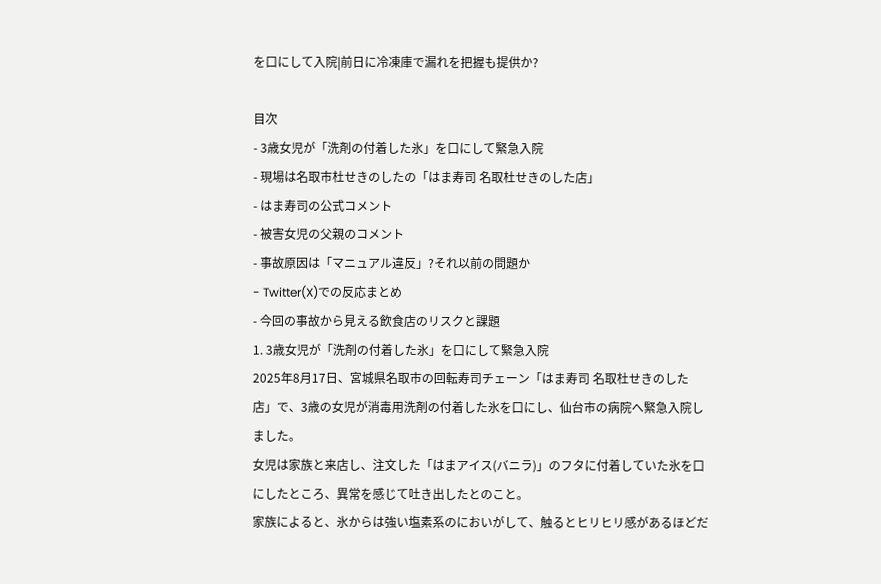を口にして入院|前日に冷凍庫で漏れを把握も提供か?

目次
- 3歳女児が「洗剤の付着した氷」を口にして緊急入院
- 現場は名取市杜せきのしたの「はま寿司 名取杜せきのした店」
- はま寿司の公式コメント
- 被害女児の父親のコメント
- 事故原因は「マニュアル違反」?それ以前の問題か
- Twitter(X)での反応まとめ
- 今回の事故から見える飲食店のリスクと課題
1. 3歳女児が「洗剤の付着した氷」を口にして緊急入院
2025年8月17日、宮城県名取市の回転寿司チェーン「はま寿司 名取杜せきのした店」で、3歳の女児が消毒用洗剤の付着した氷を口にし、仙台市の病院へ緊急入院しました。
女児は家族と来店し、注文した「はまアイス(バニラ)」のフタに付着していた氷を口にしたところ、異常を感じて吐き出したとのこと。
家族によると、氷からは強い塩素系のにおいがして、触るとヒリヒリ感があるほどだ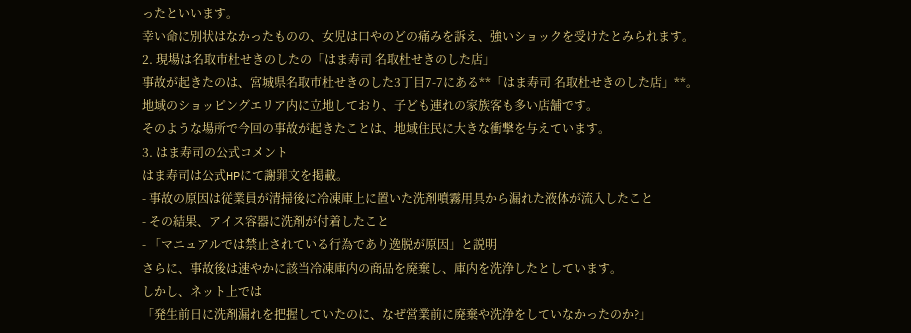ったといいます。
幸い命に別状はなかったものの、女児は口やのどの痛みを訴え、強いショックを受けたとみられます。
2. 現場は名取市杜せきのしたの「はま寿司 名取杜せきのした店」
事故が起きたのは、宮城県名取市杜せきのした3丁目7-7にある**「はま寿司 名取杜せきのした店」**。
地域のショッピングエリア内に立地しており、子ども連れの家族客も多い店舗です。
そのような場所で今回の事故が起きたことは、地域住民に大きな衝撃を与えています。
3. はま寿司の公式コメント
はま寿司は公式HPにて謝罪文を掲載。
- 事故の原因は従業員が清掃後に冷凍庫上に置いた洗剤噴霧用具から漏れた液体が流入したこと
- その結果、アイス容器に洗剤が付着したこと
- 「マニュアルでは禁止されている行為であり逸脱が原因」と説明
さらに、事故後は速やかに該当冷凍庫内の商品を廃棄し、庫内を洗浄したとしています。
しかし、ネット上では
「発生前日に洗剤漏れを把握していたのに、なぜ営業前に廃棄や洗浄をしていなかったのか?」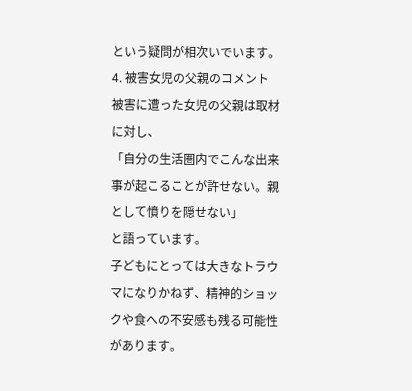という疑問が相次いでいます。
4. 被害女児の父親のコメント
被害に遭った女児の父親は取材に対し、
「自分の生活圏内でこんな出来事が起こることが許せない。親として憤りを隠せない」
と語っています。
子どもにとっては大きなトラウマになりかねず、精神的ショックや食への不安感も残る可能性があります。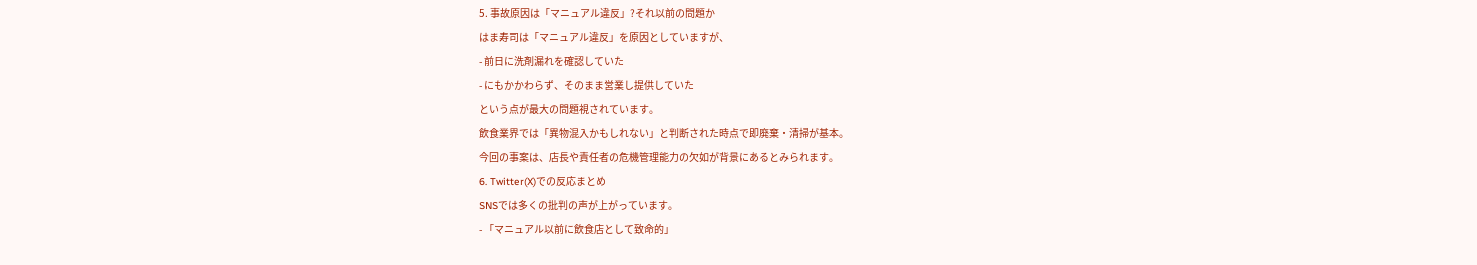5. 事故原因は「マニュアル違反」?それ以前の問題か
はま寿司は「マニュアル違反」を原因としていますが、
- 前日に洗剤漏れを確認していた
- にもかかわらず、そのまま営業し提供していた
という点が最大の問題視されています。
飲食業界では「異物混入かもしれない」と判断された時点で即廃棄・清掃が基本。
今回の事案は、店長や責任者の危機管理能力の欠如が背景にあるとみられます。
6. Twitter(X)での反応まとめ
SNSでは多くの批判の声が上がっています。
- 「マニュアル以前に飲食店として致命的」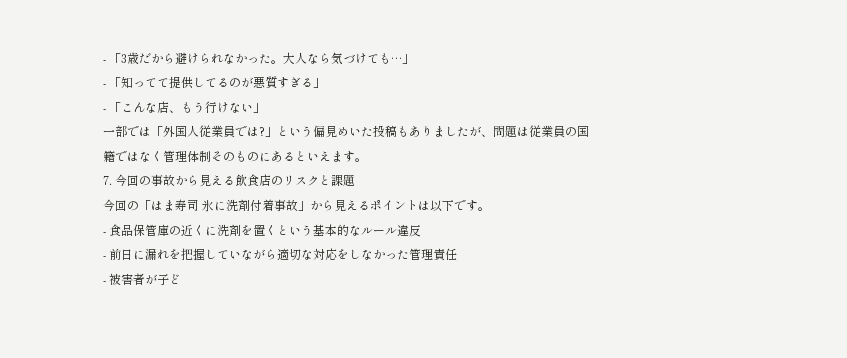- 「3歳だから避けられなかった。大人なら気づけても…」
- 「知ってて提供してるのが悪質すぎる」
- 「こんな店、もう行けない」
一部では「外国人従業員では?」という偏見めいた投稿もありましたが、問題は従業員の国籍ではなく管理体制そのものにあるといえます。
7. 今回の事故から見える飲食店のリスクと課題
今回の「はま寿司 氷に洗剤付着事故」から見えるポイントは以下です。
- 食品保管庫の近くに洗剤を置くという基本的なルール違反
- 前日に漏れを把握していながら適切な対応をしなかった管理責任
- 被害者が子ど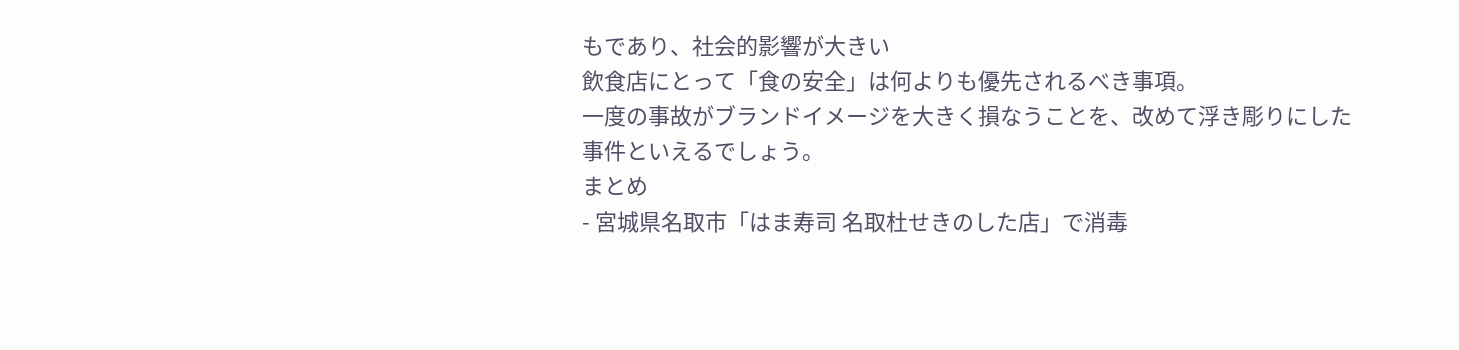もであり、社会的影響が大きい
飲食店にとって「食の安全」は何よりも優先されるべき事項。
一度の事故がブランドイメージを大きく損なうことを、改めて浮き彫りにした事件といえるでしょう。
まとめ
- 宮城県名取市「はま寿司 名取杜せきのした店」で消毒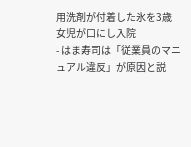用洗剤が付着した氷を3歳女児が口にし入院
- はま寿司は「従業員のマニュアル違反」が原因と説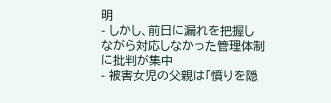明
- しかし、前日に漏れを把握しながら対応しなかった管理体制に批判が集中
- 被害女児の父親は「憤りを隠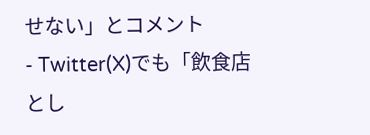せない」とコメント
- Twitter(X)でも「飲食店とし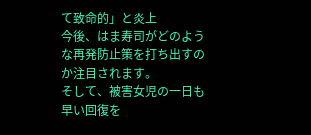て致命的」と炎上
今後、はま寿司がどのような再発防止策を打ち出すのか注目されます。
そして、被害女児の一日も早い回復を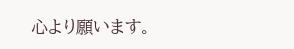心より願います。